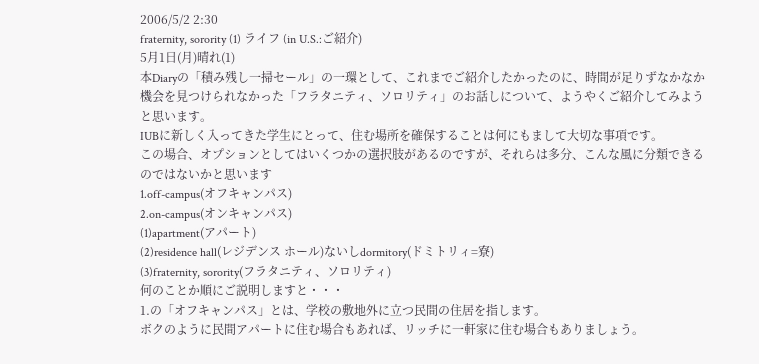2006/5/2 2:30
fraternity, sorority (1) ライフ (in U.S.:ご紹介)
5月1日(月)晴れ(1)
本Diaryの「積み残し一掃セール」の一環として、これまでご紹介したかったのに、時間が足りずなかなか機会を見つけられなかった「フラタニティ、ソロリティ」のお話しについて、ようやくご紹介してみようと思います。
IUBに新しく入ってきた学生にとって、住む場所を確保することは何にもまして大切な事項です。
この場合、オプションとしてはいくつかの選択肢があるのですが、それらは多分、こんな風に分類できるのではないかと思います
1.off-campus(オフキャンパス)
2.on-campus(オンキャンパス)
(1)apartment(アパート)
(2)residence hall(レジデンス ホール)ないしdormitory(ドミトリィ=寮)
(3)fraternity, sorority(フラタニティ、ソロリティ)
何のことか順にご説明しますと・・・
1.の「オフキャンパス」とは、学校の敷地外に立つ民間の住居を指します。
ボクのように民間アパートに住む場合もあれば、リッチに一軒家に住む場合もありましょう。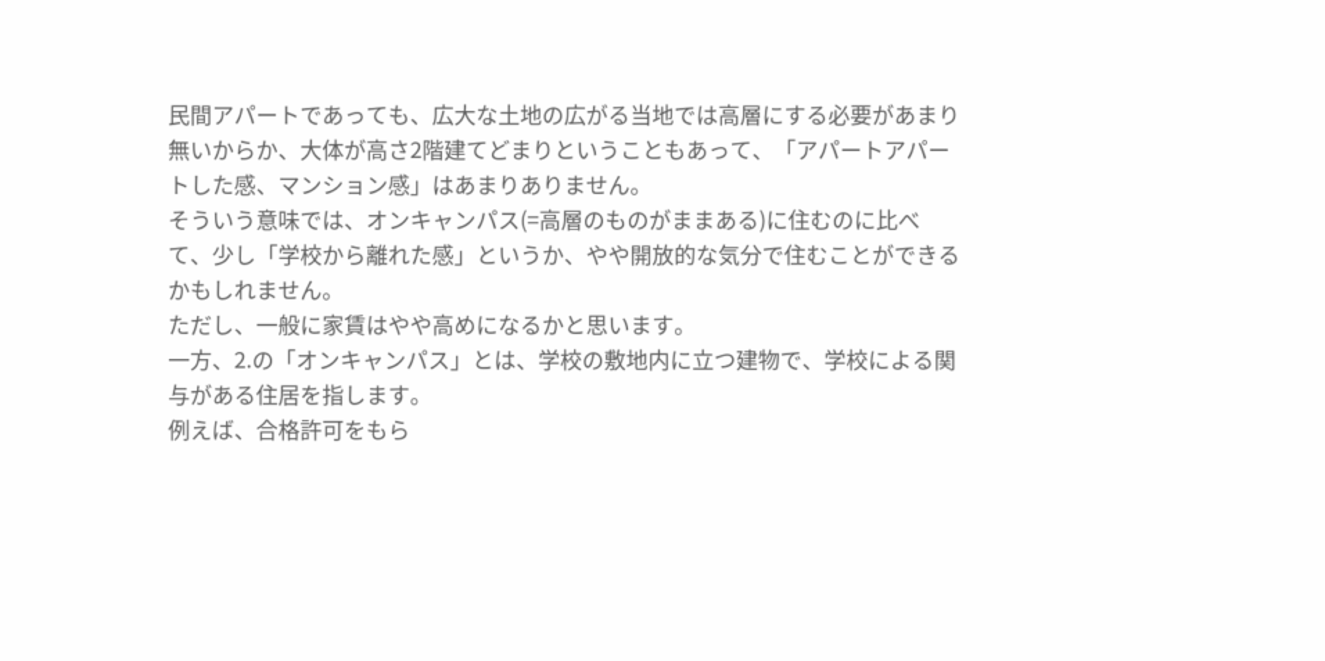民間アパートであっても、広大な土地の広がる当地では高層にする必要があまり無いからか、大体が高さ2階建てどまりということもあって、「アパートアパートした感、マンション感」はあまりありません。
そういう意味では、オンキャンパス(=高層のものがままある)に住むのに比べて、少し「学校から離れた感」というか、やや開放的な気分で住むことができるかもしれません。
ただし、一般に家賃はやや高めになるかと思います。
一方、2.の「オンキャンパス」とは、学校の敷地内に立つ建物で、学校による関与がある住居を指します。
例えば、合格許可をもら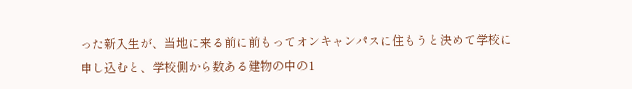った新入生が、当地に来る前に前もってオンキャンパスに住もうと決めて学校に申し込むと、学校側から数ある建物の中の1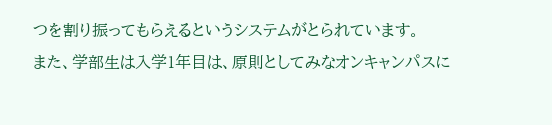つを割り振ってもらえるというシステムがとられています。
また、学部生は入学1年目は、原則としてみなオンキャンパスに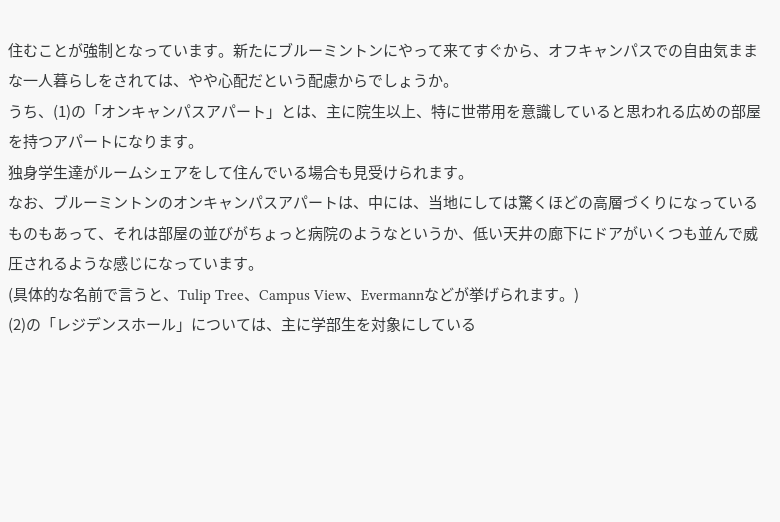住むことが強制となっています。新たにブルーミントンにやって来てすぐから、オフキャンパスでの自由気ままな一人暮らしをされては、やや心配だという配慮からでしょうか。
うち、(1)の「オンキャンパスアパート」とは、主に院生以上、特に世帯用を意識していると思われる広めの部屋を持つアパートになります。
独身学生達がルームシェアをして住んでいる場合も見受けられます。
なお、ブルーミントンのオンキャンパスアパートは、中には、当地にしては驚くほどの高層づくりになっているものもあって、それは部屋の並びがちょっと病院のようなというか、低い天井の廊下にドアがいくつも並んで威圧されるような感じになっています。
(具体的な名前で言うと、Tulip Tree、Campus View、Evermannなどが挙げられます。)
(2)の「レジデンスホール」については、主に学部生を対象にしている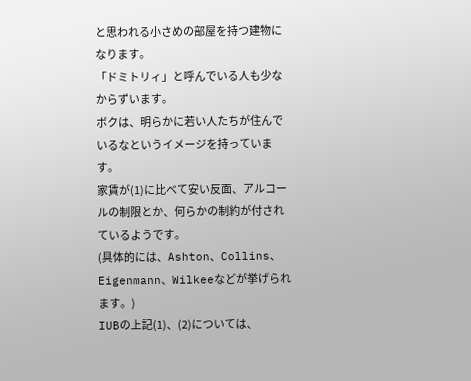と思われる小さめの部屋を持つ建物になります。
「ドミトリィ」と呼んでいる人も少なからずいます。
ボクは、明らかに若い人たちが住んでいるなというイメージを持っています。
家賃が(1)に比べて安い反面、アルコールの制限とか、何らかの制約が付されているようです。
(具体的には、Ashton、Collins、Eigenmann、Wilkeeなどが挙げられます。)
IUBの上記(1)、(2)については、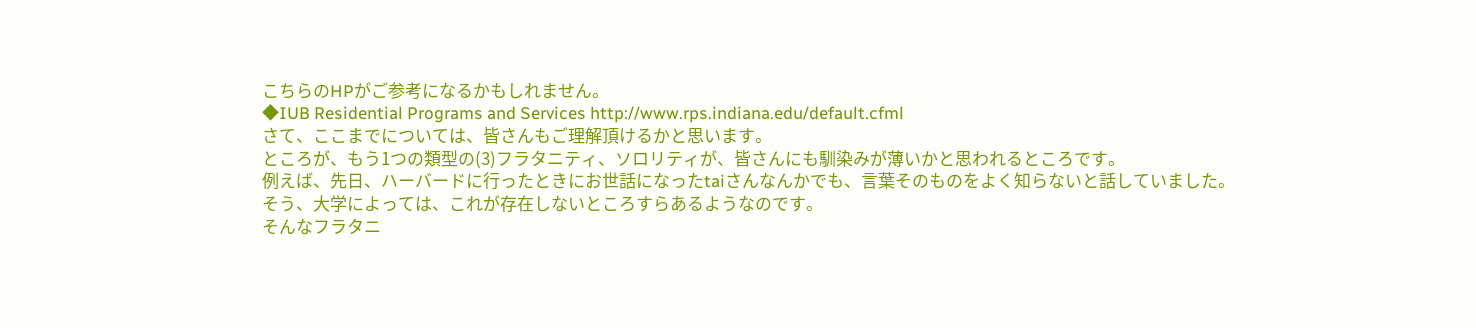こちらのHPがご参考になるかもしれません。
◆IUB Residential Programs and Services http://www.rps.indiana.edu/default.cfml
さて、ここまでについては、皆さんもご理解頂けるかと思います。
ところが、もう1つの類型の(3)フラタニティ、ソロリティが、皆さんにも馴染みが薄いかと思われるところです。
例えば、先日、ハーバードに行ったときにお世話になったtaiさんなんかでも、言葉そのものをよく知らないと話していました。
そう、大学によっては、これが存在しないところすらあるようなのです。
そんなフラタニ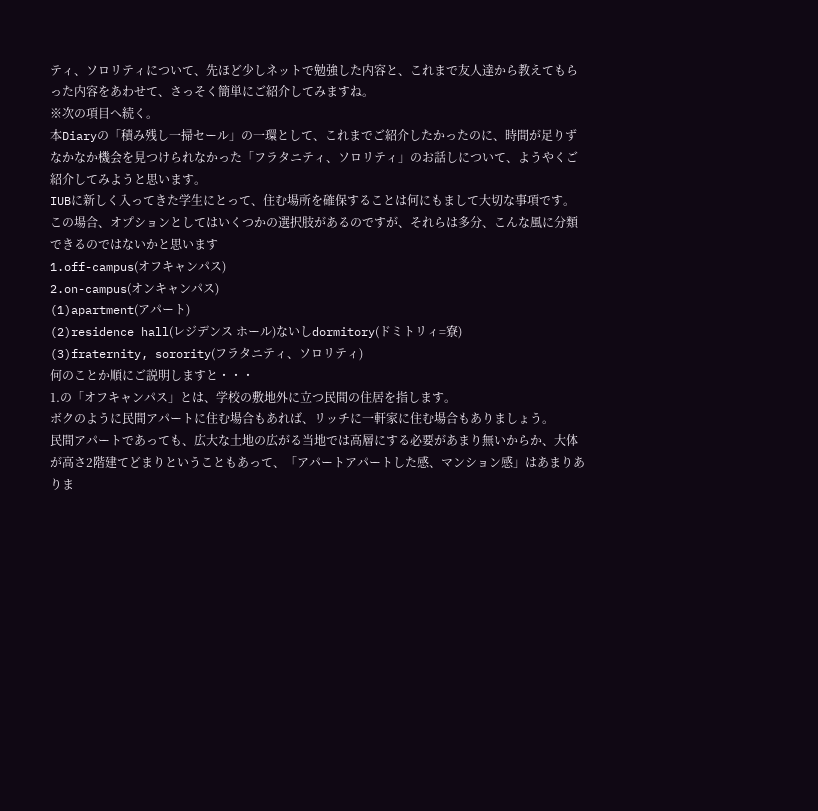ティ、ソロリティについて、先ほど少しネットで勉強した内容と、これまで友人達から教えてもらった内容をあわせて、さっそく簡単にご紹介してみますね。
※次の項目へ続く。
本Diaryの「積み残し一掃セール」の一環として、これまでご紹介したかったのに、時間が足りずなかなか機会を見つけられなかった「フラタニティ、ソロリティ」のお話しについて、ようやくご紹介してみようと思います。
IUBに新しく入ってきた学生にとって、住む場所を確保することは何にもまして大切な事項です。
この場合、オプションとしてはいくつかの選択肢があるのですが、それらは多分、こんな風に分類できるのではないかと思います
1.off-campus(オフキャンパス)
2.on-campus(オンキャンパス)
(1)apartment(アパート)
(2)residence hall(レジデンス ホール)ないしdormitory(ドミトリィ=寮)
(3)fraternity, sorority(フラタニティ、ソロリティ)
何のことか順にご説明しますと・・・
1.の「オフキャンパス」とは、学校の敷地外に立つ民間の住居を指します。
ボクのように民間アパートに住む場合もあれば、リッチに一軒家に住む場合もありましょう。
民間アパートであっても、広大な土地の広がる当地では高層にする必要があまり無いからか、大体が高さ2階建てどまりということもあって、「アパートアパートした感、マンション感」はあまりありま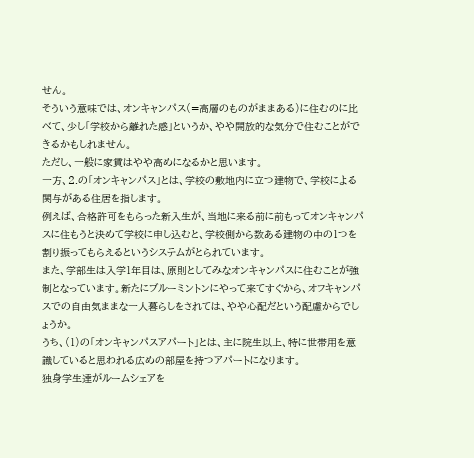せん。
そういう意味では、オンキャンパス(=高層のものがままある)に住むのに比べて、少し「学校から離れた感」というか、やや開放的な気分で住むことができるかもしれません。
ただし、一般に家賃はやや高めになるかと思います。
一方、2.の「オンキャンパス」とは、学校の敷地内に立つ建物で、学校による関与がある住居を指します。
例えば、合格許可をもらった新入生が、当地に来る前に前もってオンキャンパスに住もうと決めて学校に申し込むと、学校側から数ある建物の中の1つを割り振ってもらえるというシステムがとられています。
また、学部生は入学1年目は、原則としてみなオンキャンパスに住むことが強制となっています。新たにブルーミントンにやって来てすぐから、オフキャンパスでの自由気ままな一人暮らしをされては、やや心配だという配慮からでしょうか。
うち、(1)の「オンキャンパスアパート」とは、主に院生以上、特に世帯用を意識していると思われる広めの部屋を持つアパートになります。
独身学生達がルームシェアを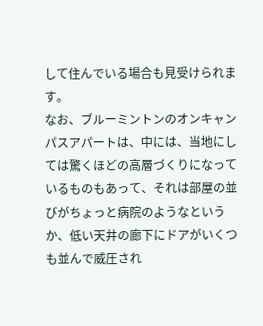して住んでいる場合も見受けられます。
なお、ブルーミントンのオンキャンパスアパートは、中には、当地にしては驚くほどの高層づくりになっているものもあって、それは部屋の並びがちょっと病院のようなというか、低い天井の廊下にドアがいくつも並んで威圧され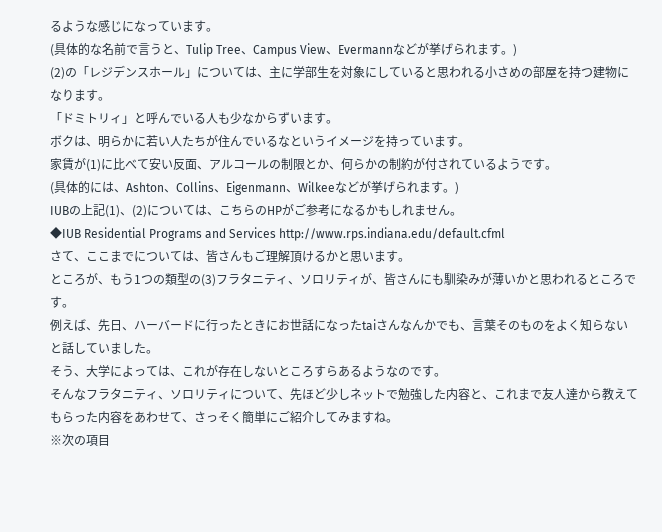るような感じになっています。
(具体的な名前で言うと、Tulip Tree、Campus View、Evermannなどが挙げられます。)
(2)の「レジデンスホール」については、主に学部生を対象にしていると思われる小さめの部屋を持つ建物になります。
「ドミトリィ」と呼んでいる人も少なからずいます。
ボクは、明らかに若い人たちが住んでいるなというイメージを持っています。
家賃が(1)に比べて安い反面、アルコールの制限とか、何らかの制約が付されているようです。
(具体的には、Ashton、Collins、Eigenmann、Wilkeeなどが挙げられます。)
IUBの上記(1)、(2)については、こちらのHPがご参考になるかもしれません。
◆IUB Residential Programs and Services http://www.rps.indiana.edu/default.cfml
さて、ここまでについては、皆さんもご理解頂けるかと思います。
ところが、もう1つの類型の(3)フラタニティ、ソロリティが、皆さんにも馴染みが薄いかと思われるところです。
例えば、先日、ハーバードに行ったときにお世話になったtaiさんなんかでも、言葉そのものをよく知らないと話していました。
そう、大学によっては、これが存在しないところすらあるようなのです。
そんなフラタニティ、ソロリティについて、先ほど少しネットで勉強した内容と、これまで友人達から教えてもらった内容をあわせて、さっそく簡単にご紹介してみますね。
※次の項目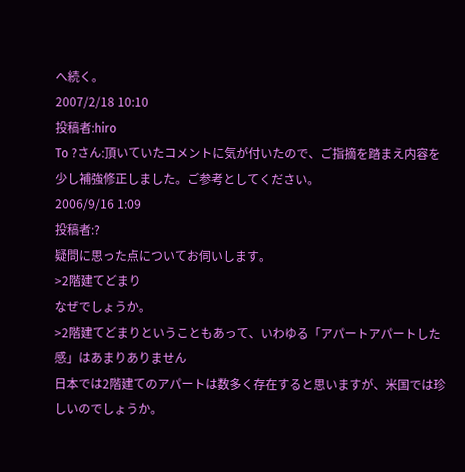へ続く。
2007/2/18 10:10
投稿者:hiro
To ?さん:頂いていたコメントに気が付いたので、ご指摘を踏まえ内容を少し補強修正しました。ご参考としてください。
2006/9/16 1:09
投稿者:?
疑問に思った点についてお伺いします。
>2階建てどまり
なぜでしょうか。
>2階建てどまりということもあって、いわゆる「アパートアパートした感」はあまりありません
日本では2階建てのアパートは数多く存在すると思いますが、米国では珍しいのでしょうか。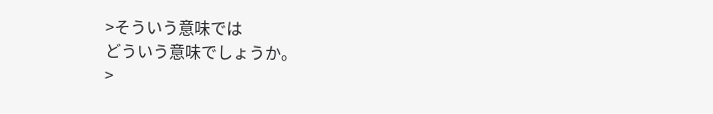>そういう意味では
どういう意味でしょうか。
>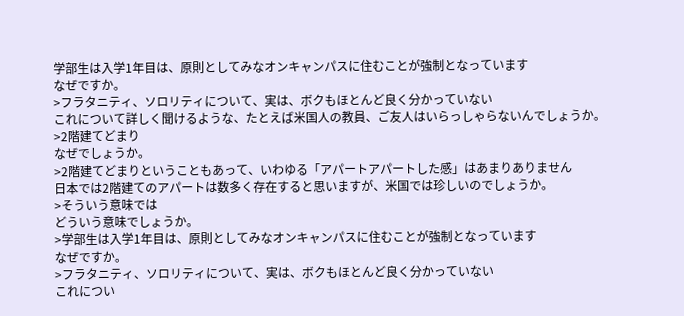学部生は入学1年目は、原則としてみなオンキャンパスに住むことが強制となっています
なぜですか。
>フラタニティ、ソロリティについて、実は、ボクもほとんど良く分かっていない
これについて詳しく聞けるような、たとえば米国人の教員、ご友人はいらっしゃらないんでしょうか。
>2階建てどまり
なぜでしょうか。
>2階建てどまりということもあって、いわゆる「アパートアパートした感」はあまりありません
日本では2階建てのアパートは数多く存在すると思いますが、米国では珍しいのでしょうか。
>そういう意味では
どういう意味でしょうか。
>学部生は入学1年目は、原則としてみなオンキャンパスに住むことが強制となっています
なぜですか。
>フラタニティ、ソロリティについて、実は、ボクもほとんど良く分かっていない
これについ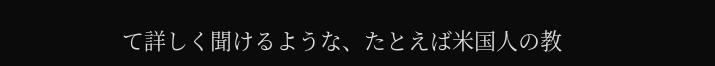て詳しく聞けるような、たとえば米国人の教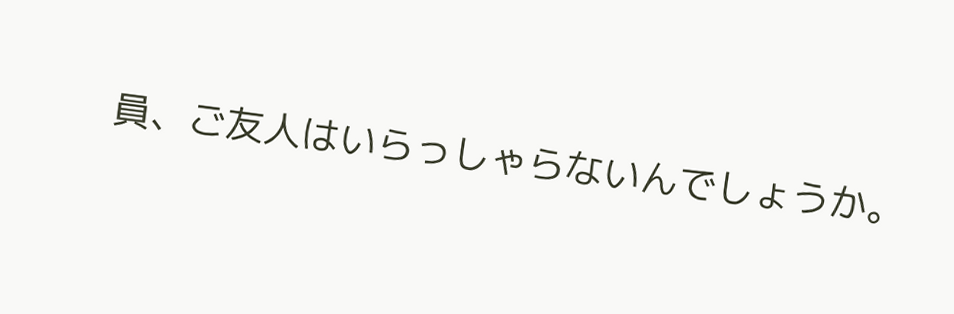員、ご友人はいらっしゃらないんでしょうか。